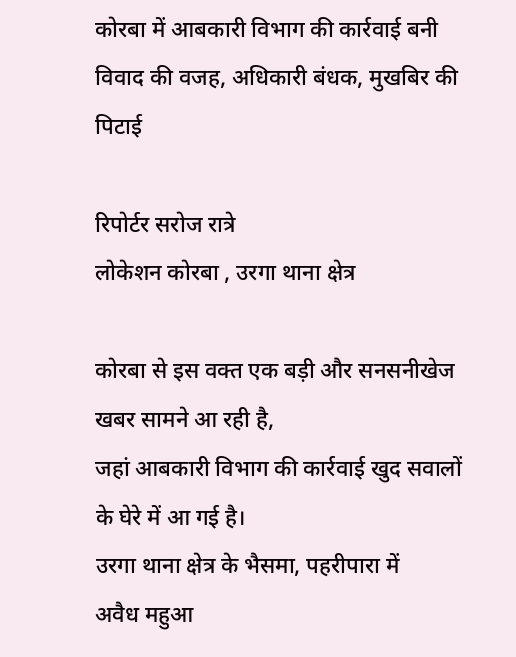कोरबा में आबकारी विभाग की कार्रवाई बनी विवाद की वजह, अधिकारी बंधक, मुखबिर की पिटाई

रिपोर्टर सरोज रात्रे
लोकेशन कोरबा , उरगा थाना क्षेत्र

कोरबा से इस वक्त एक बड़ी और सनसनीखेज खबर सामने आ रही है,
जहां आबकारी विभाग की कार्रवाई खुद सवालों के घेरे में आ गई है।
उरगा थाना क्षेत्र के भैसमा, पहरीपारा में
अवैध महुआ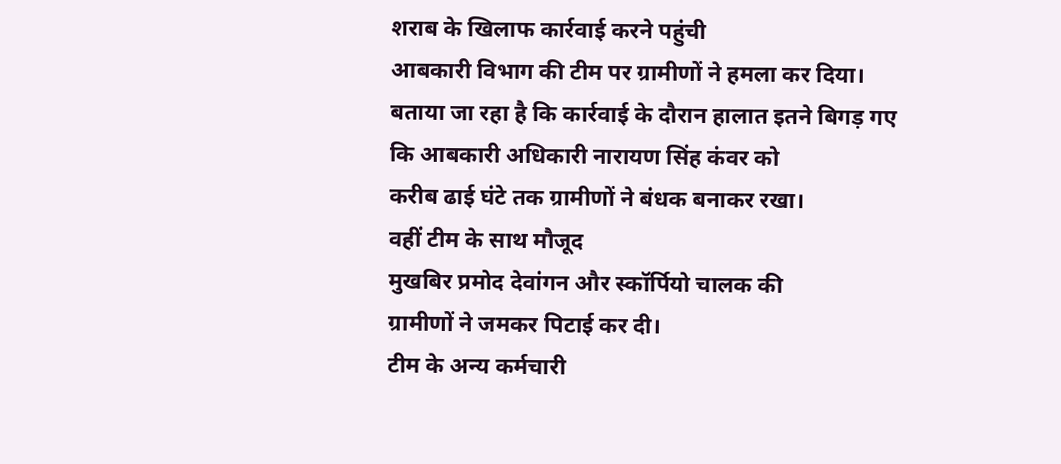शराब के खिलाफ कार्रवाई करने पहुंची
आबकारी विभाग की टीम पर ग्रामीणों ने हमला कर दिया।
बताया जा रहा है कि कार्रवाई के दौरान हालात इतने बिगड़ गए
कि आबकारी अधिकारी नारायण सिंह कंवर को
करीब ढाई घंटे तक ग्रामीणों ने बंधक बनाकर रखा।
वहीं टीम के साथ मौजूद
मुखबिर प्रमोद देवांगन और स्कॉर्पियो चालक की
ग्रामीणों ने जमकर पिटाई कर दी।
टीम के अन्य कर्मचारी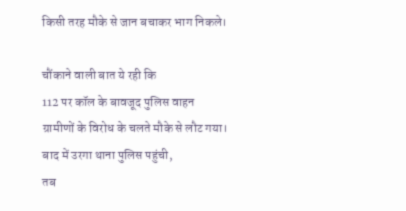किसी तरह मौके से जान बचाकर भाग निकले।

चौंकाने वाली बात ये रही कि
112 पर कॉल के बावजूद पुलिस वाहन
ग्रामीणों के विरोध के चलते मौके से लौट गया।
बाद में उरगा थाना पुलिस पहुंची,
तब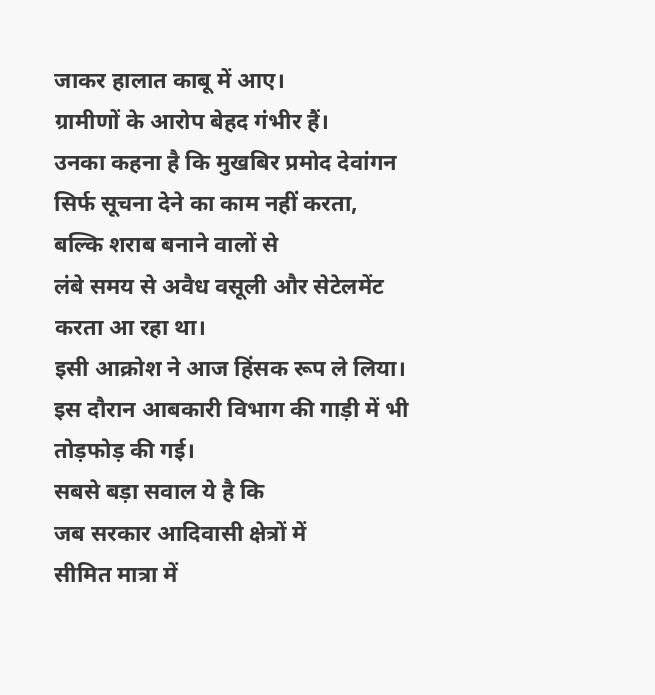जाकर हालात काबू में आए।
ग्रामीणों के आरोप बेहद गंभीर हैं।
उनका कहना है कि मुखबिर प्रमोद देवांगन
सिर्फ सूचना देने का काम नहीं करता,
बल्कि शराब बनाने वालों से
लंबे समय से अवैध वसूली और सेटेलमेंट करता आ रहा था।
इसी आक्रोश ने आज हिंसक रूप ले लिया।
इस दौरान आबकारी विभाग की गाड़ी में भी तोड़फोड़ की गई।
सबसे बड़ा सवाल ये है कि
जब सरकार आदिवासी क्षेत्रों में
सीमित मात्रा में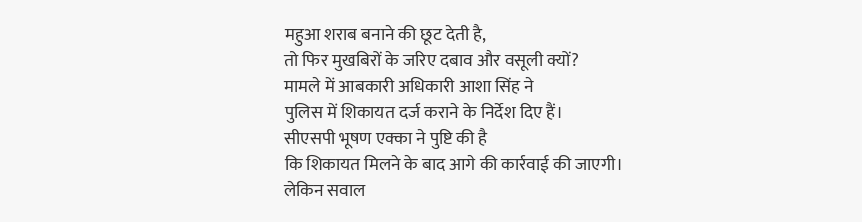महुआ शराब बनाने की छूट देती है,
तो फिर मुखबिरों के जरिए दबाव और वसूली क्यों?
मामले में आबकारी अधिकारी आशा सिंह ने
पुलिस में शिकायत दर्ज कराने के निर्देश दिए हैं।
सीएसपी भूषण एक्का ने पुष्टि की है
कि शिकायत मिलने के बाद आगे की कार्रवाई की जाएगी।
लेकिन सवाल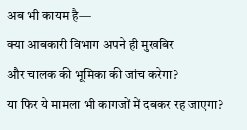अब भी कायम है—
क्या आबकारी विभाग अपने ही मुखबिर
और चालक की भूमिका की जांच करेगा?
या फिर ये मामला भी कागजों में दबकर रह जाएगा?